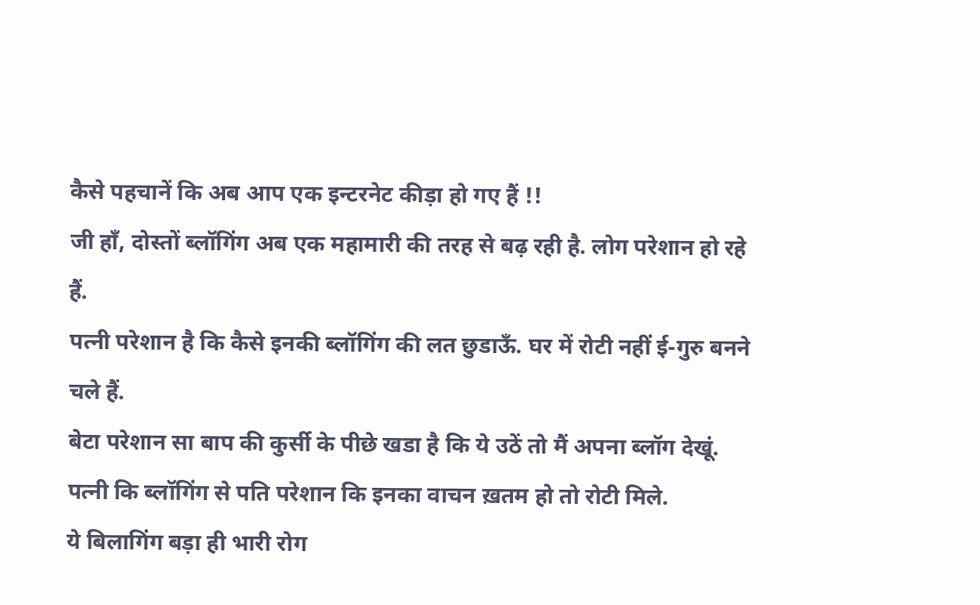कैसे पहचानें कि अब आप एक इन्टरनेट कीड़ा हो गए हैं !!
जी हाँ, दोस्तों ब्लॉगिंग अब एक महामारी की तरह से बढ़ रही है. लोग परेशान हो रहे हैं.
पत्नी परेशान है कि कैसे इनकी ब्लॉगिंग की लत छुडाऊँ. घर में रोटी नहीं ई-गुरु बनने चले हैं.
बेटा परेशान सा बाप की कुर्सी के पीछे खडा है कि ये उठें तो मैं अपना ब्लॉग देखूं.
पत्नी कि ब्लॉगिंग से पति परेशान कि इनका वाचन ख़तम हो तो रोटी मिले.
ये बिलागिंग बड़ा ही भारी रोग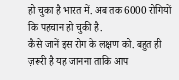हो चुका है भारत में. अब तक 6000 रोगियों कि पहचान हो चुकी है.
कैसे जानें इस रोग के लक्षण को. बहुत ही ज़रूरी है यह जानना ताकि आप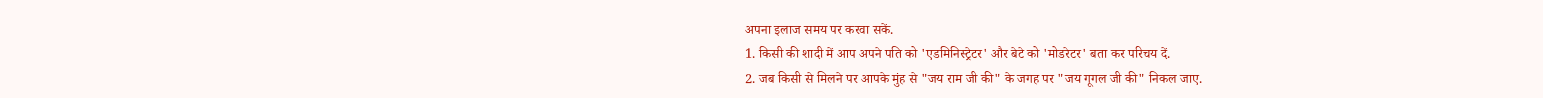अपना इलाज समय पर करवा सकें.
1. किसी की शादी में आप अपने पति को 'एडमिनिस्ट्रेटर' और बेटे को 'मोडरेटर' बता कर परिचय दें.
2. जब किसी से मिलने पर आपके मुंह से "जय राम जी की" के जगह पर "जय गूगल जी की" निकल जाए.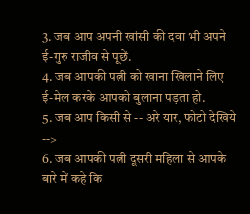3. जब आप अपनी खांसी की दवा भी अपने ई-गुरु राजीव से पूछें.
4. जब आपकी पत्नी को खाना खिलाने लिए ई-मेल करके आपको बुलाना पड़ता हो.
5. जब आप किसी से -- अरे यार, फोटो देखिये -->
6. जब आपकी पत्नी दूसरी महिला से आपके बारे में कहे कि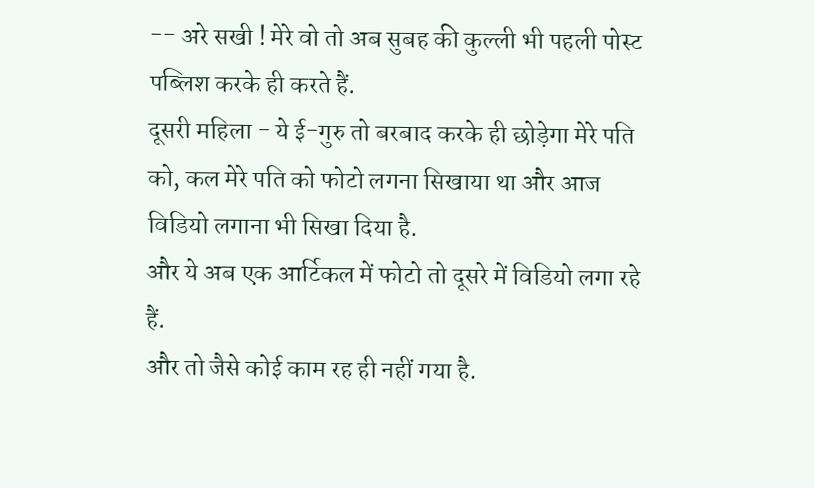-- अरे सखी ! मेरे वो तो अब सुबह की कुल्ली भी पहली पोस्ट पब्लिश करके ही करते हैं.
दूसरी महिला - ये ई-गुरु तो बरबाद करके ही छोड़ेगा मेरे पति को, कल मेरे पति को फोटो लगना सिखाया था और आज विडियो लगाना भी सिखा दिया है.
और ये अब एक आर्टिकल में फोटो तो दूसरे में विडियो लगा रहे हैं.
और तो जैसे कोई काम रह ही नहीं गया है.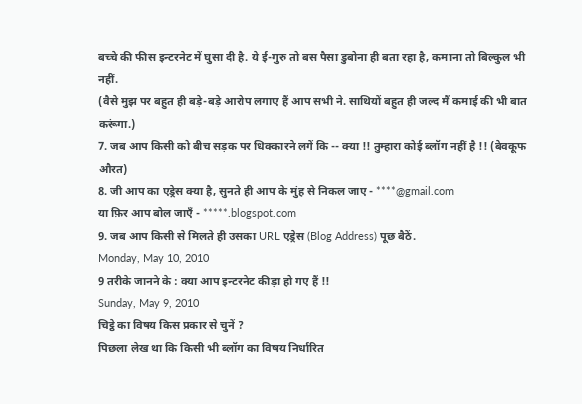बच्चे की फीस इन्टरनेट में घुसा दी है. ये ई-गुरु तो बस पैसा डुबोना ही बता रहा है, कमाना तो बिल्कुल भी नहीं.
(वैसे मुझ पर बहुत ही बड़े-बड़े आरोप लगाए हैं आप सभी ने. साथियों बहुत ही जल्द मैं कमाई की भी बात करूंगा.)
7. जब आप किसी को बीच सड़क पर धिक्कारने लगें कि -- क्या !! तुम्हारा कोई ब्लॉग नहीं है !! (बेवकूफ औरत)
8. जी आप का एड्रेस क्या है, सुनते ही आप के मुंह से निकल जाए - ****@gmail.com
या फ़िर आप बोल जाएँ - *****.blogspot.com
9. जब आप किसी से मिलते ही उसका URL एड्रेस (Blog Address) पूछ बैठें.
Monday, May 10, 2010
9 तरीके जानने के : क्या आप इन्टरनेट कीड़ा हो गए हैं !!
Sunday, May 9, 2010
चिट्ठे का विषय किस प्रकार से चुनें ?
पिछला लेख था कि किसी भी ब्लॉग का विषय निर्धारित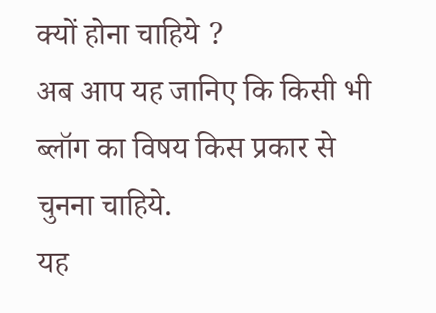क्यों होना चाहिये ?
अब आप यह जानिए कि किसी भी ब्लॉग का विषय किस प्रकार से चुनना चाहिये.
यह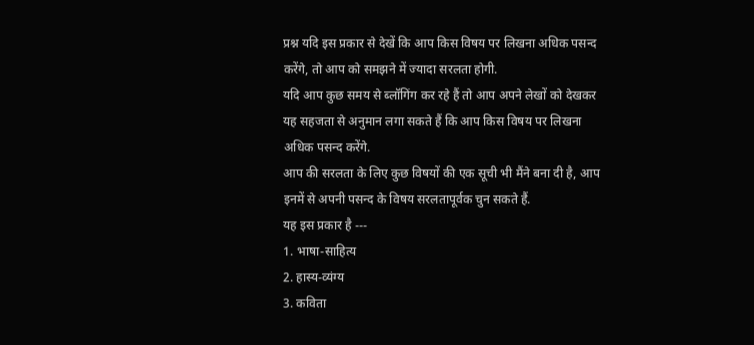प्रश्न यदि इस प्रकार से देखें कि आप किस विषय पर लिखना अधिक पसन्द करेंगे, तो आप को समझने में ज्यादा सरलता होगी.
यदि आप कुछ समय से ब्लॉगिंग कर रहे हैं तो आप अपने लेखों को देखकर यह सहजता से अनुमान लगा सकते हैं कि आप किस विषय पर लिखना अधिक पसन्द करेंगे.
आप की सरलता के लिए कुछ विषयों की एक सूची भी मैंने बना दी है, आप इनमें से अपनी पसन्द के विषय सरलतापूर्वक चुन सकते हैं.
यह इस प्रकार है ---
1. भाषा-साहित्य
2. हास्य-व्यंग्य
3. कविता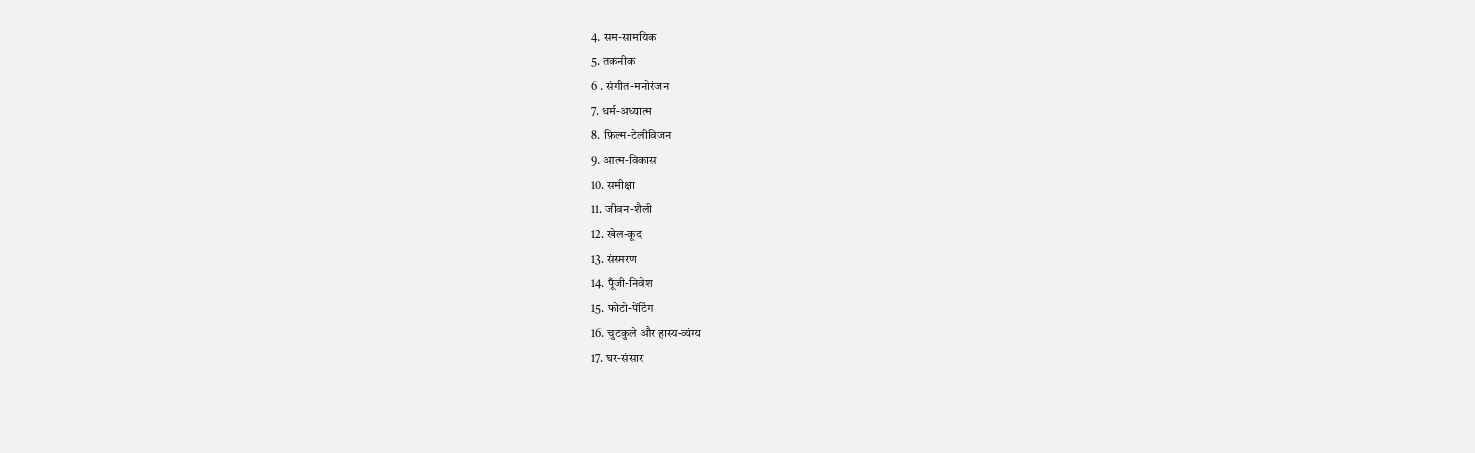4. सम-सामयिक
5. तकनीक
6 . संगीत-मनोरंजन
7. धर्म-अध्यात्म
8. फ़िल्म-टेलीविजन
9. आत्म-विकास
10. समीक्षा
11. जीवन-शैली
12. खेल-कूद
13. संस्मरण
14. पूँजी-निवेश
15. फोटो-पेंटिंग
16. चुटकुले और हास्य-व्यंग्य
17. घर-संसार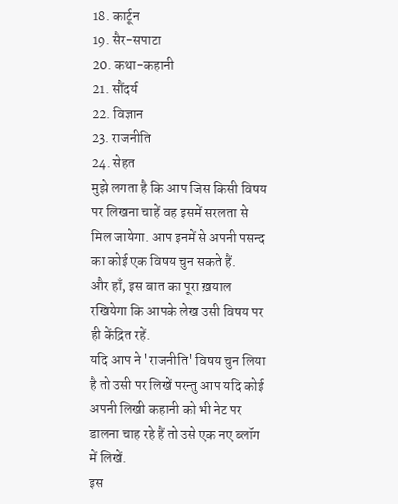18. कार्टून
19. सैर-सपाटा
20. कथा-कहानी
21. सौंदर्य
22. विज्ञान
23. राजनीति
24. सेहत
मुझे लगता है कि आप जिस किसी विषय पर लिखना चाहें वह इसमें सरलता से मिल जायेगा. आप इनमें से अपनी पसन्द का कोई एक विषय चुन सकते हैं.
और हाँ, इस बात का पूरा ख़याल रखियेगा कि आपके लेख उसी विषय पर ही केंद्रित रहें.
यदि आप ने 'राजनीति' विषय चुन लिया है तो उसी पर लिखें परन्तु आप यदि कोई अपनी लिखी कहानी को भी नेट पर डालना चाह रहे हैं तो उसे एक नए ब्लॉग में लिखें.
इस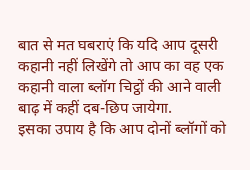बात से मत घबराएं कि यदि आप दूसरी कहानी नहीं लिखेंगे तो आप का वह एक कहानी वाला ब्लॉग चिट्ठों की आने वाली बाढ़ में कहीं दब-छिप जायेगा.
इसका उपाय है कि आप दोनों ब्लॉगों को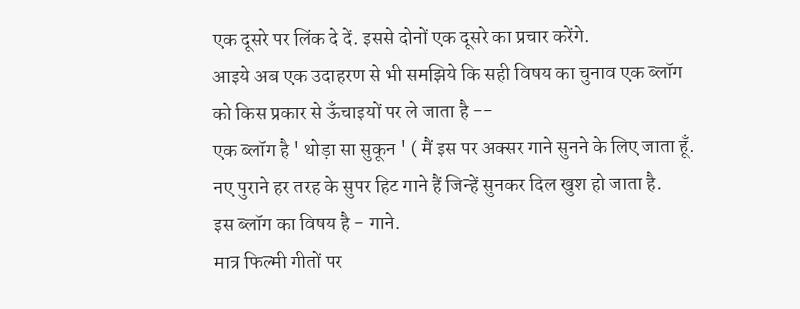एक दूसरे पर लिंक दे दें. इससे दोनों एक दूसरे का प्रचार करेंगे.
आइये अब एक उदाहरण से भी समझिये कि सही विषय का चुनाव एक ब्लॉग को किस प्रकार से ऊँचाइयों पर ले जाता है --
एक ब्लॉग है ' थोड़ा सा सुकून ' ( मैं इस पर अक्सर गाने सुनने के लिए जाता हूँ. नए पुराने हर तरह के सुपर हिट गाने हैं जिन्हें सुनकर दिल खुश हो जाता है.
इस ब्लॉग का विषय है - गाने.
मात्र फिल्मी गीतों पर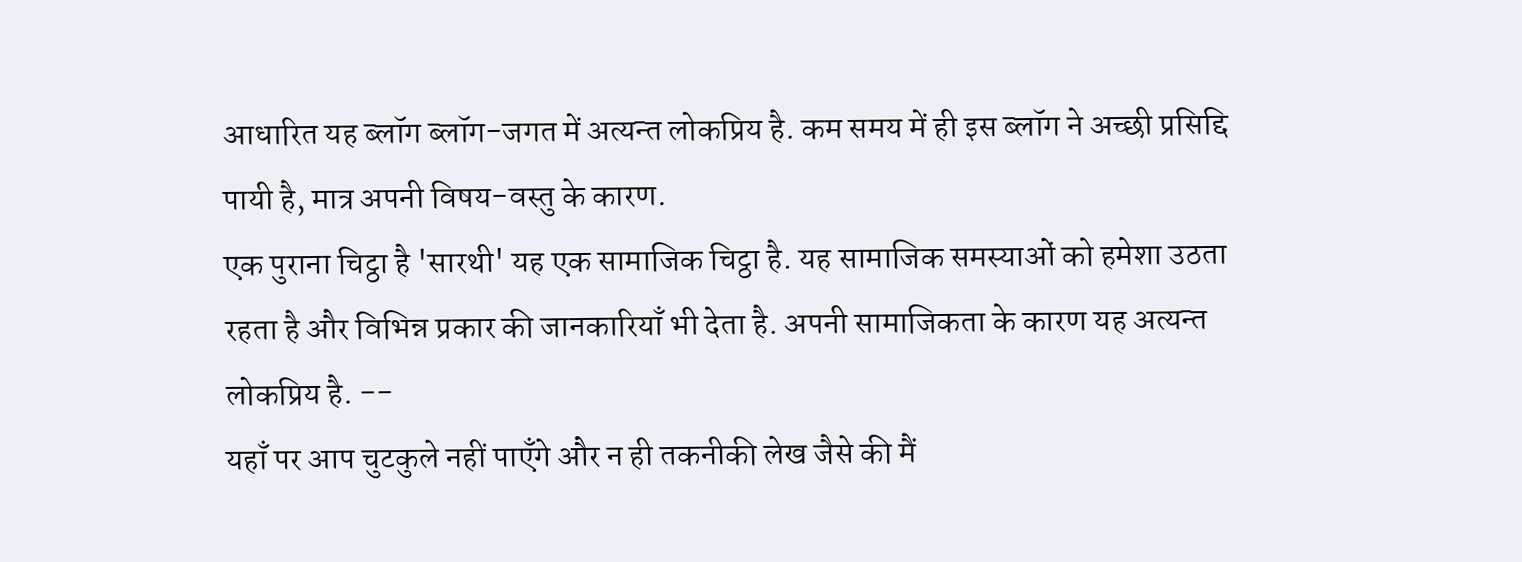आधारित यह ब्लॉग ब्लॉग-जगत में अत्यन्त लोकप्रिय है. कम समय में ही इस ब्लॉग ने अच्छी प्रसिद्दि पायी है, मात्र अपनी विषय-वस्तु के कारण.
एक पुराना चिट्ठा है 'सारथी' यह एक सामाजिक चिट्ठा है. यह सामाजिक समस्याओं को हमेशा उठता रहता है और विभिन्न प्रकार की जानकारियाँ भी देता है. अपनी सामाजिकता के कारण यह अत्यन्त लोकप्रिय है. --
यहाँ पर आप चुटकुले नहीं पाएँगे और न ही तकनीकी लेख जैसे की मैं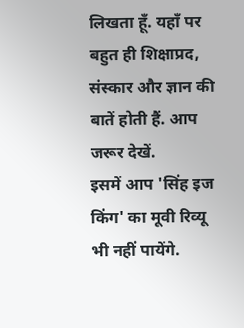लिखता हूँ. यहाँ पर बहुत ही शिक्षाप्रद, संस्कार और ज्ञान की बातें होती हैं. आप जरूर देखें.
इसमें आप 'सिंह इज किंग' का मूवी रिव्यू भी नहीं पायेंगे.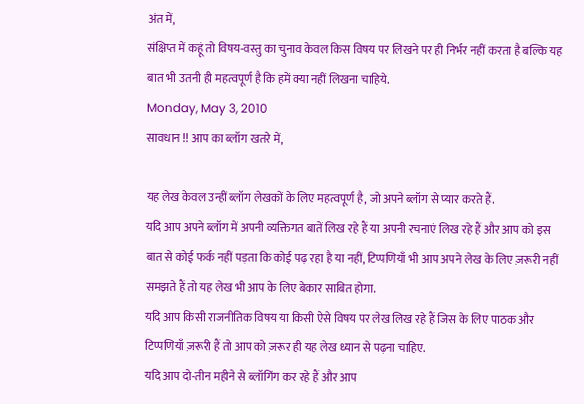अंत में,
संक्षिप्त में कहूं तो विषय-वस्तु का चुनाव केवल किस विषय पर लिखने पर ही निर्भर नहीं करता है बल्कि यह बात भी उतनी ही महत्वपूर्ण है कि हमें क्या नहीं लिखना चाहिये.
Monday, May 3, 2010
सावधान !! आप का ब्लॉग खतरे में,

यह लेख केवल उन्हीं ब्लॉग लेखकों के लिए महत्वपूर्ण है, जो अपने ब्लॉग से प्यार करते हैं.
यदि आप अपने ब्लॉग में अपनी व्यक्तिगत बातें लिख रहे हैं या अपनी रचनाएं लिख रहे हैं और आप को इस बात से कोई फर्क नहीं पड़ता कि कोई पढ़ रहा है या नहीं, टिप्पणियाँ भी आप अपने लेख के लिए ज़रूरी नहीं समझते हैं तो यह लेख भी आप के लिए बेकार साबित होगा.
यदि आप किसी राजनीतिक विषय या किसी ऐसे विषय पर लेख लिख रहे हैं जिस के लिए पाठक और टिप्पणियाँ ज़रूरी हैं तो आप को ज़रूर ही यह लेख ध्यान से पढ़ना चाहिए.
यदि आप दो-तीन महीने से ब्लॉगिंग कर रहे हैं और आप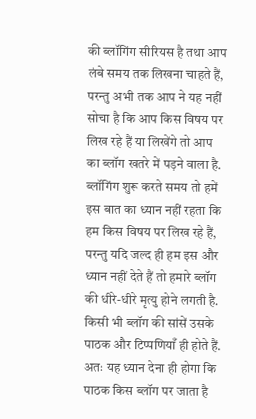की ब्लॉगिंग सीरियस है तथा आप लंबे समय तक लिखना चाहते हैं,
परन्तु अभी तक आप ने यह नहीं सोचा है कि आप किस विषय पर लिख रहे हैं या लिखेंगे तो आप का ब्लॉग खतरे में पड़ने वाला है.
ब्लॉगिंग शुरू करते समय तो हमें इस बात का ध्यान नहीं रहता कि हम किस विषय पर लिख रहे हैं,
परन्तु यदि जल्द ही हम इस और ध्यान नहीं देते हैं तो हमारे ब्लॉग की धीरे-धीरे मृत्यु होने लगती है.
किसी भी ब्लॉग की सांसें उसके पाठक और टिप्पणियाँ ही होते हैं.
अतः यह ध्यान देना ही होगा कि पाठक किस ब्लॉग पर जाता है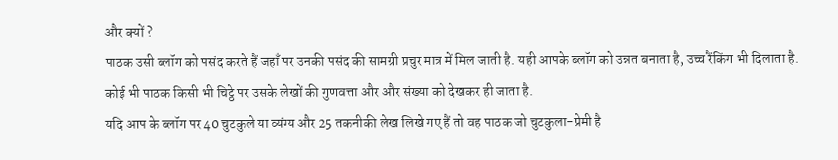और क्यों ?
पाठक उसी ब्लॉग को पसंद करते हैं जहाँ पर उनकी पसंद की सामग्री प्रचुर मात्र में मिल जाती है. यही आपके ब्लॉग को उन्नत बनाता है, उच्च रैंकिंग भी दिलाता है.
कोई भी पाठक किसी भी चिट्ठे पर उसके लेखों की गुणवत्ता और और संख्या को देखकर ही जाता है.
यदि आप के ब्लॉग पर 40 चुटकुले या व्यंग्य और 25 तकनीकी लेख लिखे गए हैं तो वह पाठक जो चुटकुला-प्रेमी है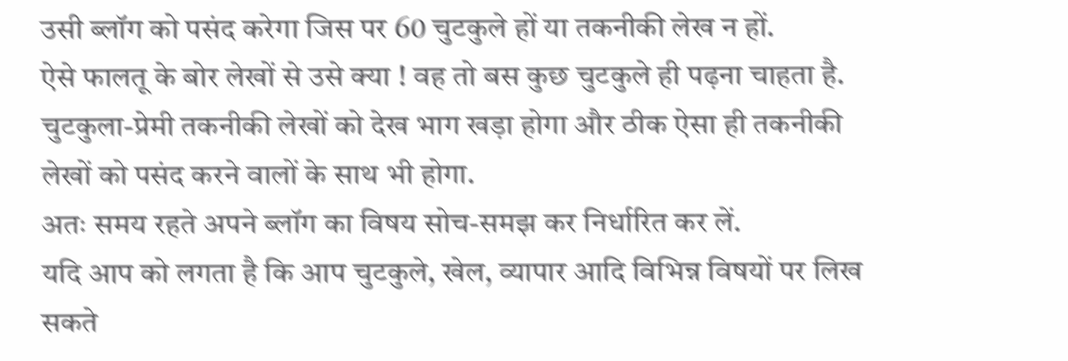उसी ब्लॉग को पसंद करेगा जिस पर 60 चुटकुले हों या तकनीकी लेख न हों.
ऐसे फालतू के बोर लेखों से उसे क्या ! वह तो बस कुछ चुटकुले ही पढ़ना चाहता है.
चुटकुला-प्रेमी तकनीकी लेखों को देख भाग खड़ा होगा और ठीक ऐसा ही तकनीकी लेखों को पसंद करने वालों के साथ भी होगा.
अतः समय रहते अपने ब्लॉग का विषय सोच-समझ कर निर्धारित कर लें.
यदि आप को लगता है कि आप चुटकुले, खेल, व्यापार आदि विभिन्न विषयों पर लिख सकते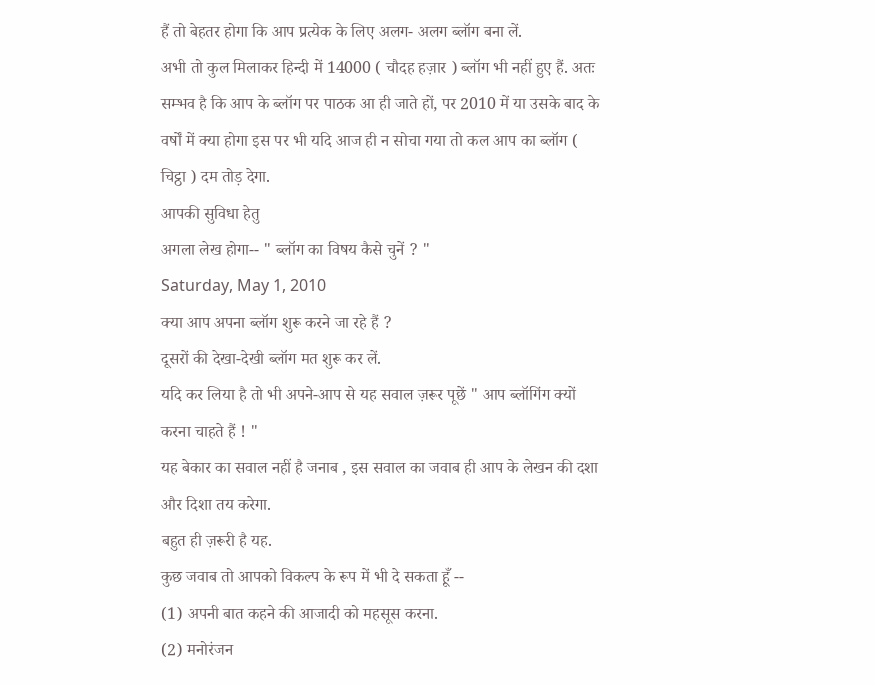हैं तो बेहतर होगा कि आप प्रत्येक के लिए अलग- अलग ब्लॉग बना लें.
अभी तो कुल मिलाकर हिन्दी में 14000 ( चौदह हज़ार ) ब्लॉग भी नहीं हुए हैं. अतः सम्भव है कि आप के ब्लॉग पर पाठक आ ही जाते हों, पर 2010 में या उसके बाद के वर्षों में क्या होगा इस पर भी यदि आज ही न सोचा गया तो कल आप का ब्लॉग ( चिट्ठा ) दम तोड़ देगा.
आपकी सुविधा हेतु
अगला लेख होगा-- " ब्लॉग का विषय कैसे चुनें ? "
Saturday, May 1, 2010
क्या आप अपना ब्लॉग शुरू करने जा रहे हैं ?
दूसरों की देखा-देखी ब्लॉग मत शुरू कर लें.
यदि कर लिया है तो भी अपने-आप से यह सवाल ज़रूर पूछें " आप ब्लॉगिंग क्यों करना चाहते हैं ! "
यह बेकार का सवाल नहीं है जनाब , इस सवाल का जवाब ही आप के लेखन की दशा और दिशा तय करेगा.
बहुत ही ज़रूरी है यह.
कुछ जवाब तो आपको विकल्प के रूप में भी दे सकता हूँ --
(1) अपनी बात कहने की आजादी को महसूस करना.
(2) मनोरंजन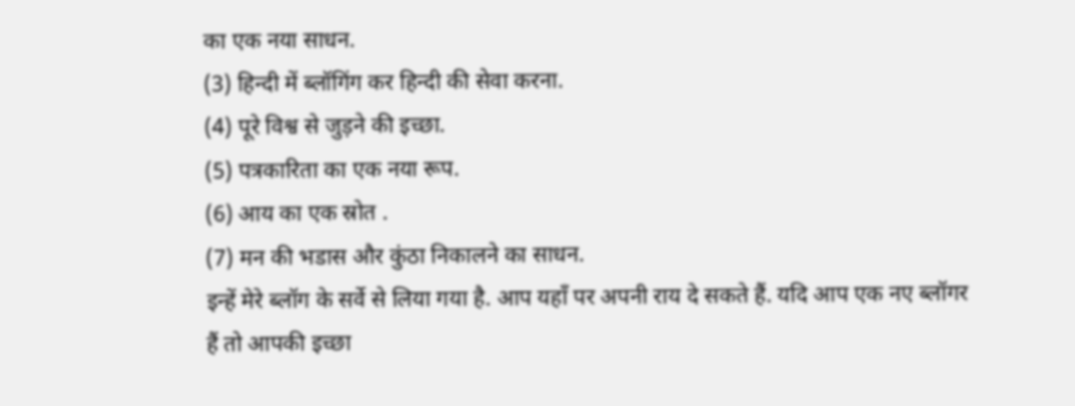का एक नया साधन.
(3) हिन्दी में ब्लॉगिंग कर हिन्दी की सेवा करना.
(4) पूरे विश्व से जुड़ने की इच्छा.
(5) पत्रकारिता का एक नया रूप.
(6) आय का एक स्रोत .
(7) मन की भडास और कुंठा निकालने का साधन.
इन्हें मेरे ब्लॉग के सर्वे से लिया गया है. आप यहाँ पर अपनी राय दे सकते हैं. यदि आप एक नए ब्लॉगर हैं तो आपकी इच्छा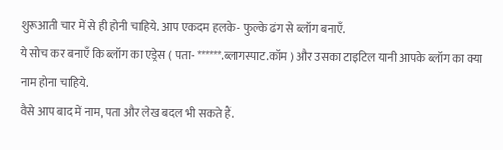शुरूआती चार में से ही होनी चाहिये. आप एकदम हलके- फुल्के ढंग से ब्लॉग बनाएँ.
ये सोच कर बनाएँ कि ब्लॉग का एड्रेस ( पता- ******.ब्लागस्पाट.कॉम ) और उसका टाइटिल यानी आपके ब्लॉग का क्या नाम होना चाहिये.
वैसे आप बाद में नाम, पता और लेख बदल भी सकते हैं.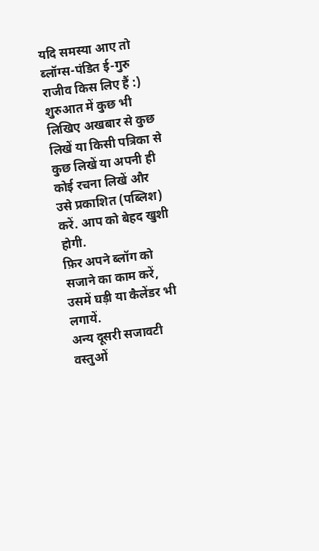यदि समस्या आए तो ब्लॉग्स-पंडित ई-गुरु राजीव किस लिए हैं :)
शुरुआत में कुछ भी लिखिए अखबार से कुछ लिखें या किसी पत्रिका से कुछ लिखें या अपनी ही कोई रचना लिखें और उसे प्रकाशित (पब्लिश) करें. आप को बेहद खुशी होगी.
फ़िर अपने ब्लॉग को सजाने का काम करें, उसमें घड़ी या कैलेंडर भी लगायें.
अन्य दूसरी सजावटी वस्तुओं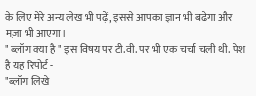के लिए मेरे अन्य लेख भी पढ़ें, इससे आपका ज्ञान भी बढेगा और मज़ा भी आएगा।
" ब्लॉग क्या है " इस विषय पर टी.वी. पर भी एक चर्चा चली थी. पेश है यह रिपोर्ट -
"ब्लॉग लिखे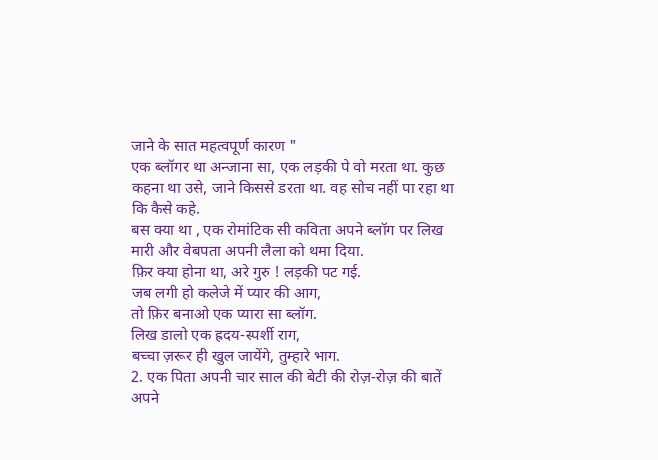जाने के सात महत्वपूर्ण कारण "
एक ब्लॉगर था अन्जाना सा, एक लड़की पे वो मरता था. कुछ कहना था उसे, जाने किससे डरता था. वह सोच नहीं पा रहा था कि कैसे कहे.
बस क्या था , एक रोमांटिक सी कविता अपने ब्लॉग पर लिख मारी और वेबपता अपनी लैला को थमा दिया.
फ़िर क्या होना था, अरे गुरु ! लड़की पट गई.
जब लगी हो कलेजे में प्यार की आग,
तो फ़िर बनाओ एक प्यारा सा ब्लॉग.
लिख डालो एक ह्रदय-स्पर्शी राग,
बच्चा ज़रूर ही खुल जायेंगे, तुम्हारे भाग.
2. एक पिता अपनी चार साल की बेटी की रोज़-रोज़ की बातें अपने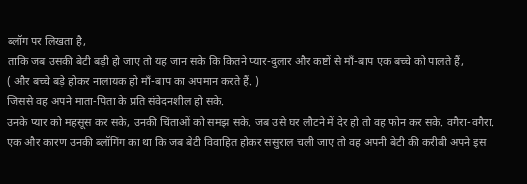ब्लॉग पर लिखता है,
ताकि जब उसकी बेटी बड़ी हो जाए तो यह जान सके कि कितने प्यार-दुलार और कष्टों से माँ-बाप एक बच्चे को पालते हैं,
( और बच्चे बड़े होकर नालायक हो माँ-बाप का अपमान करते हैं. )
जिससे वह अपने माता-पिता के प्रति संवेदनशील हो सके.
उनके प्यार को महसूस कर सके, उनकी चिंताओं को समझ सके. जब उसे घर लौटने में देर हो तो वह फोन कर सके. वगैरा-वगैरा.
एक और कारण उनकी ब्लॉगिंग का था कि जब बेटी विवाहित होकर ससुराल चली जाए तो वह अपनी बेटी की करीबी अपने इस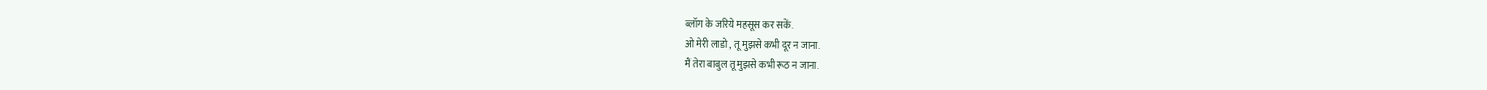ब्लॉग के जरिये महसूस कर सकें.
ओ मेरी लाडो , तू मुझसे कभी दूर न जाना.
मैं तेरा बाबुल तू मुझसे कभी रूठ न जाना.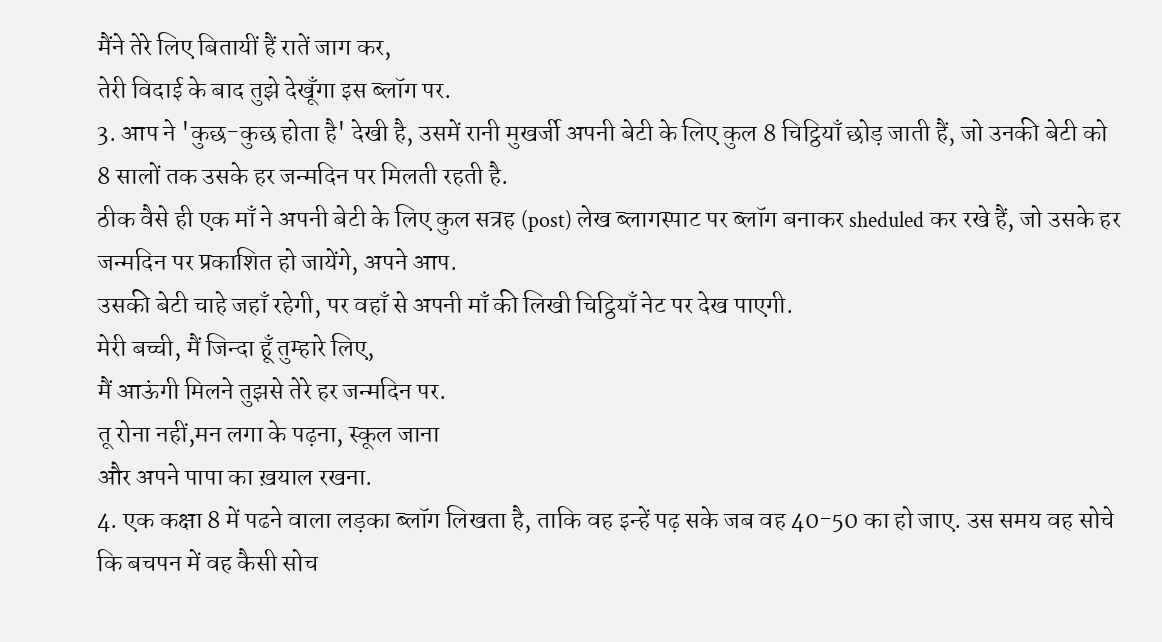मैंने तेरे लिए बितायीं हैं रातें जाग कर,
तेरी विदाई के बाद तुझे देखूँगा इस ब्लॉग पर.
3. आप ने 'कुछ-कुछ होता है' देखी है, उसमें रानी मुखर्जी अपनी बेटी के लिए कुल 8 चिट्ठियाँ छोड़ जाती हैं, जो उनकी बेटी को 8 सालों तक उसके हर जन्मदिन पर मिलती रहती है.
ठीक वैसे ही एक माँ ने अपनी बेटी के लिए कुल सत्रह (post) लेख ब्लागस्पाट पर ब्लॉग बनाकर sheduled कर रखे हैं, जो उसके हर जन्मदिन पर प्रकाशित हो जायेंगे, अपने आप.
उसकी बेटी चाहे जहाँ रहेगी, पर वहाँ से अपनी माँ की लिखी चिट्ठियाँ नेट पर देख पाएगी.
मेरी बच्ची, मैं जिन्दा हूँ तुम्हारे लिए,
मैं आऊंगी मिलने तुझसे तेरे हर जन्मदिन पर.
तू रोना नहीं,मन लगा के पढ़ना, स्कूल जाना
और अपने पापा का ख़याल रखना.
4. एक कक्षा 8 में पढने वाला लड़का ब्लॉग लिखता है, ताकि वह इन्हें पढ़ सके जब वह 40-50 का हो जाए. उस समय वह सोचे कि बचपन में वह कैसी सोच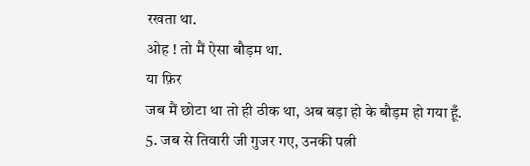रखता था.
ओह ! तो मैं ऐसा बौड़म था.
या फ़िर
जब मैं छोटा था तो ही ठीक था, अब बड़ा हो के बौड़म हो गया हूँ.
5. जब से तिवारी जी गुजर गए, उनकी पत्नी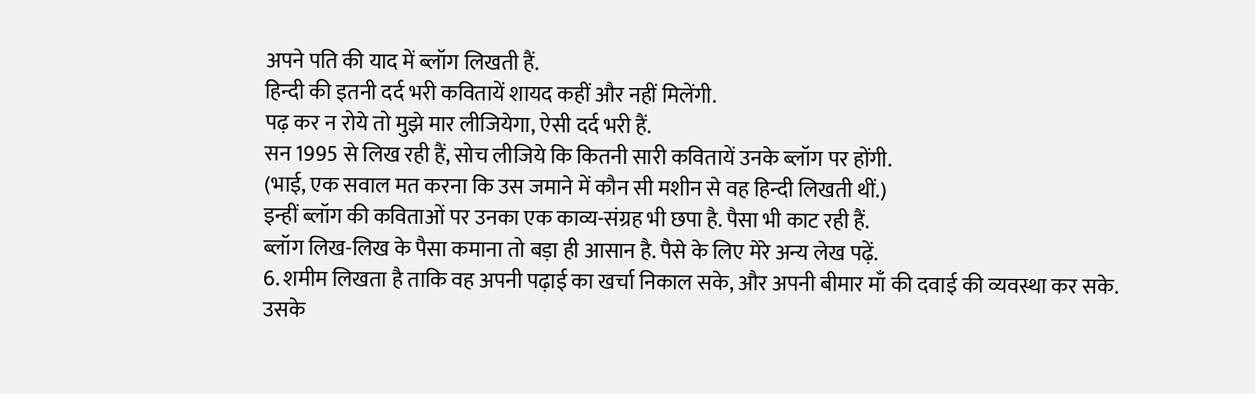अपने पति की याद में ब्लॉग लिखती हैं.
हिन्दी की इतनी दर्द भरी कवितायें शायद कहीं और नहीं मिलेंगी.
पढ़ कर न रोये तो मुझे मार लीजियेगा, ऐसी दर्द भरी हैं.
सन 1995 से लिख रही हैं, सोच लीजिये कि कितनी सारी कवितायें उनके ब्लॉग पर होंगी.
(भाई, एक सवाल मत करना कि उस जमाने में कौन सी मशीन से वह हिन्दी लिखती थीं.)
इन्हीं ब्लॉग की कविताओं पर उनका एक काव्य-संग्रह भी छपा है. पैसा भी काट रही हैं.
ब्लॉग लिख-लिख के पैसा कमाना तो बड़ा ही आसान है. पैसे के लिए मेरे अन्य लेख पढ़ें.
6. शमीम लिखता है ताकि वह अपनी पढ़ाई का खर्चा निकाल सके, और अपनी बीमार माँ की दवाई की व्यवस्था कर सके.
उसके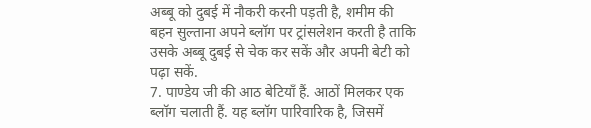अब्बू को दुबई में नौकरी करनी पड़ती है, शमीम की बहन सुल्ताना अपने ब्लॉग पर ट्रांसलेशन करती है ताकि उसके अब्बू दुबई से चेक कर सकें और अपनी बेटी को पढ़ा सकें.
7. पाण्डेय जी की आठ बेटियाँ हैं. आठों मिलकर एक ब्लॉग चलाती हैं. यह ब्लॉग पारिवारिक है, जिसमें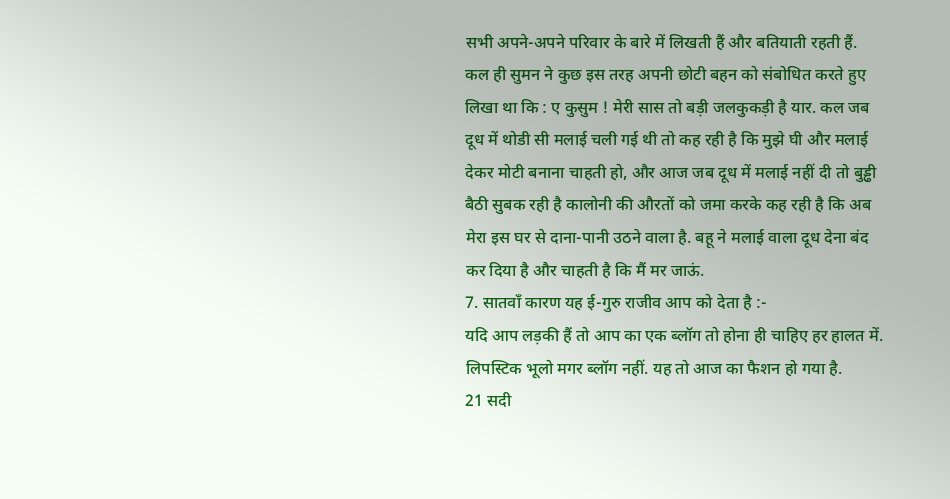सभी अपने-अपने परिवार के बारे में लिखती हैं और बतियाती रहती हैं.
कल ही सुमन ने कुछ इस तरह अपनी छोटी बहन को संबोधित करते हुए लिखा था कि : ए कुसुम ! मेरी सास तो बड़ी जलकुकड़ी है यार. कल जब दूध में थोडी सी मलाई चली गई थी तो कह रही है कि मुझे घी और मलाई देकर मोटी बनाना चाहती हो, और आज जब दूध में मलाई नहीं दी तो बुड्ढी बैठी सुबक रही है कालोनी की औरतों को जमा करके कह रही है कि अब मेरा इस घर से दाना-पानी उठने वाला है. बहू ने मलाई वाला दूध देना बंद कर दिया है और चाहती है कि मैं मर जाऊं.
7. सातवाँ कारण यह ई-गुरु राजीव आप को देता है :-
यदि आप लड़की हैं तो आप का एक ब्लॉग तो होना ही चाहिए हर हालत में.
लिपस्टिक भूलो मगर ब्लॉग नहीं. यह तो आज का फैशन हो गया है.
21 सदी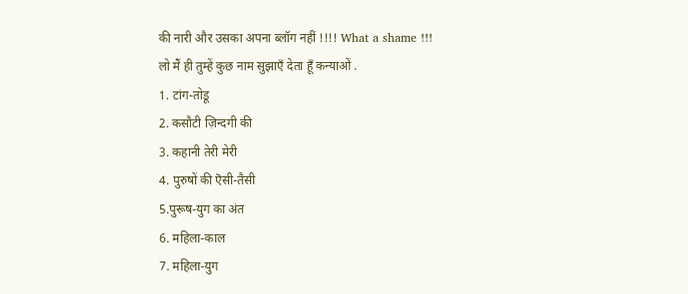की नारी और उसका अपना ब्लॉग नहीं !!!! What a shame !!!
लो मैं ही तुम्हें कुछ नाम सुझाएँ देता हूँ कन्याओं .
1. टांग-तोडू
2. कसौटी ज़िन्दगी की
3. कहानी तेरी मेरी
4. पुरुषों की ऎसी-तैसी
5.पुरूष-युग का अंत
6. महिला-काल
7. महिला-युग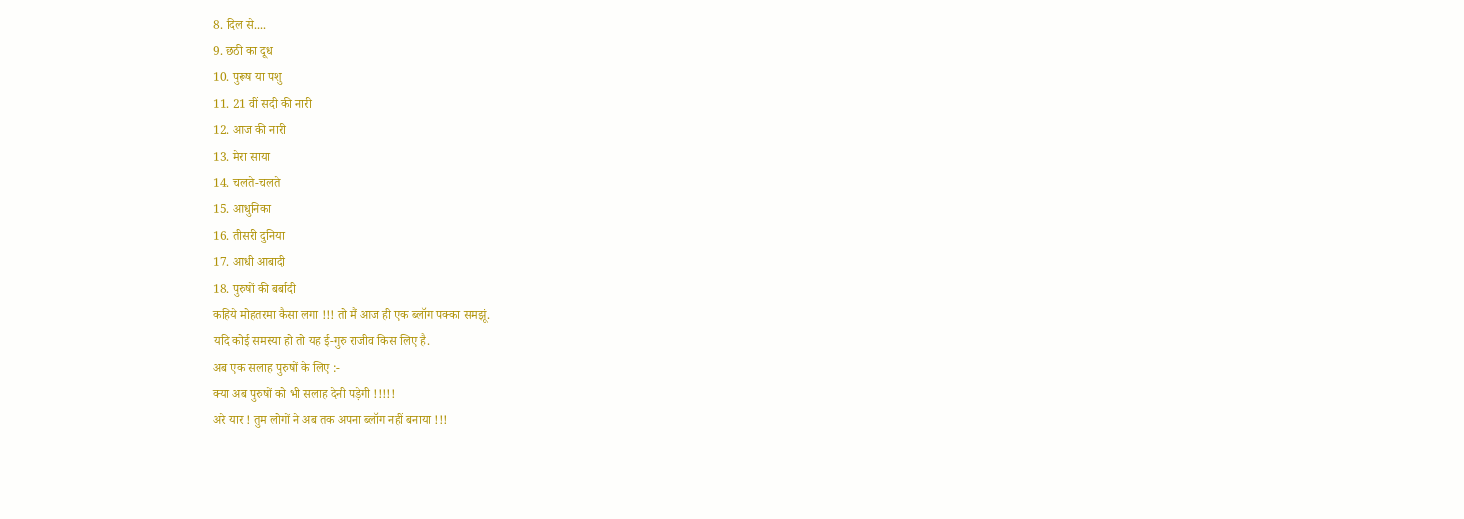8. दिल से....
9. छठी का दूध
10. पुरूष या पशु
11. 21 वीं सदी की नारी
12. आज की नारी
13. मेरा साया
14. चलते-चलते
15. आधुनिका
16. तीसरी दुनिया
17. आधी आबादी
18. पुरुषों की बर्बादी
कहिये मोहतरमा कैसा लगा !!! तो मैं आज ही एक ब्लॉग पक्का समझूं.
यदि कोई समस्या हो तो यह ई-गुरु राजीव किस लिए है.
अब एक सलाह पुरुषों के लिए :-
क्या अब पुरुषों को भी सलाह देनी पड़ेगी !!!!!
अरे यार ! तुम लोगों ने अब तक अपना ब्लॉग नहीं बनाया !!!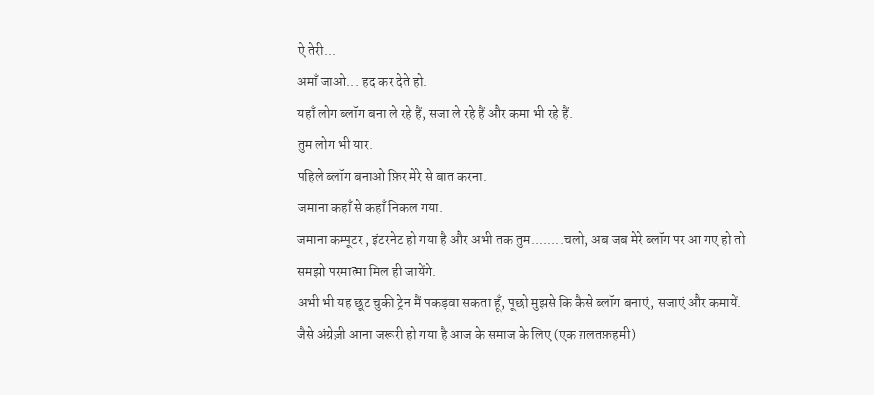ऐ तेरी...
अमाँ जाओ... हद कर देते हो.
यहाँ लोग ब्लॉग बना ले रहे हैं, सजा ले रहे हैं और कमा भी रहे हैं.
तुम लोग भी यार.
पहिले ब्लॉग बनाओ फ़िर मेरे से बात करना.
जमाना कहाँ से कहाँ निकल गया.
जमाना कम्पूटर , इंटरनेट हो गया है और अभी तक तुम........चलो, अब जब मेरे ब्लॉग पर आ गए हो तो समझो परमात्मा मिल ही जायेंगे.
अभी भी यह छूट चुकी ट्रेन मैं पकड़वा सकता हूँ, पूछो मुझसे कि कैसे ब्लॉग बनाएं, सजाएं और कमायें.
जैसे अंग्रेज़ी आना जरूरी हो गया है आज के समाज के लिए (एक ग़लतफ़हमी)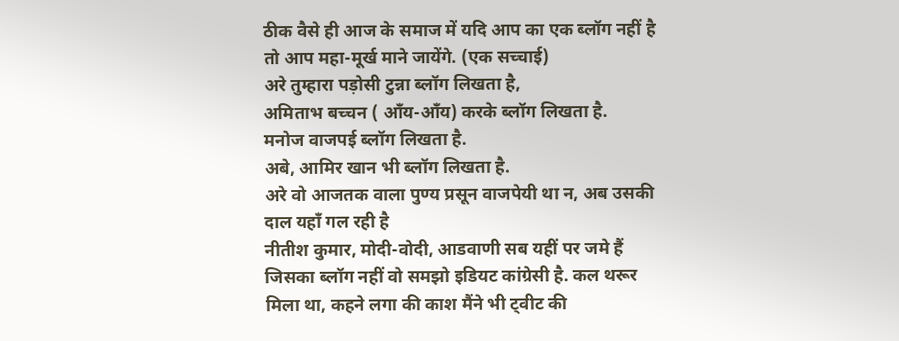ठीक वैसे ही आज के समाज में यदि आप का एक ब्लॉग नहीं है तो आप महा-मूर्ख माने जायेंगे. (एक सच्चाई)
अरे तुम्हारा पड़ोसी टुन्ना ब्लॉग लिखता है,
अमिताभ बच्चन ( आँय-आँय) करके ब्लॉग लिखता है.
मनोज वाजपई ब्लॉग लिखता है.
अबे, आमिर खान भी ब्लॉग लिखता है.
अरे वो आजतक वाला पुण्य प्रसून वाजपेयी था न, अब उसकी दाल यहाँ गल रही है
नीतीश कुमार, मोदी-वोदी, आडवाणी सब यहीं पर जमे हैं
जिसका ब्लॉग नहीं वो समझो इडियट कांग्रेसी है. कल थरूर मिला था, कहने लगा की काश मैंने भी ट्वीट की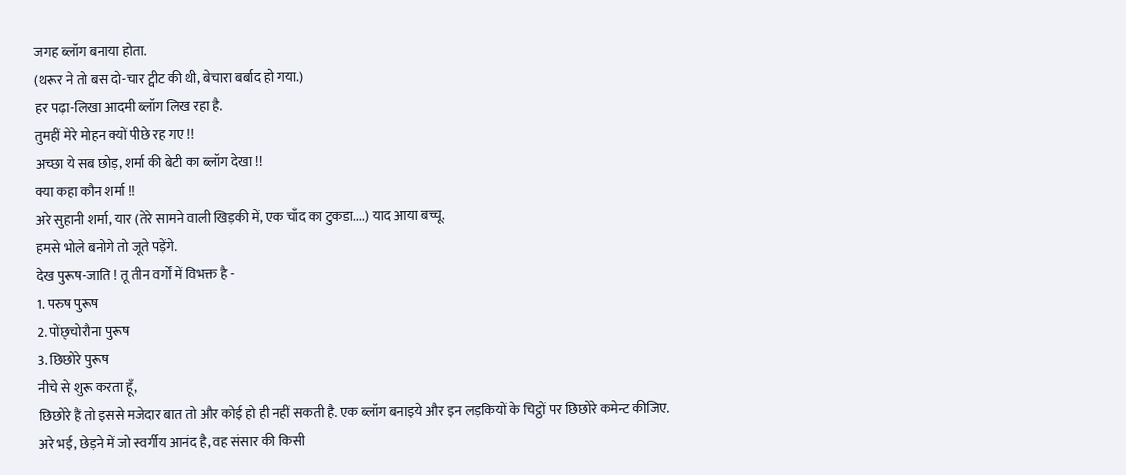जगह ब्लॉग बनाया होता.
(थरूर ने तो बस दो-चार ट्वीट की थी, बेचारा बर्बाद हो गया.)
हर पढ़ा-लिखा आदमी ब्लॉग लिख रहा है.
तुमहीं मेरे मोहन क्यों पीछे रह गए !!
अच्छा ये सब छोड़, शर्मा की बेटी का ब्लॉग देखा !!
क्या कहा कौन शर्मा !!
अरे सुहानी शर्मा, यार (तेरे सामने वाली खिड़की में, एक चाँद का टुकडा....) याद आया बच्चू.
हमसे भोले बनोगे तो जूते पड़ेंगे.
देख पुरूष-जाति ! तू तीन वर्गों में विभक्त है -
1. परुष पुरूष
2. पोंछ्चोरौना पुरूष
3. छिछोरे पुरूष
नीचे से शुरू करता हूँ,
छिछोरे हैं तो इससे मजेदार बात तो और कोई हो ही नहीं सकती है. एक ब्लॉग बनाइये और इन लड़कियों के चिट्ठों पर छिछोरे कमेन्ट कीजिए.
अरे भई, छेड़ने में जो स्वर्गीय आनंद है, वह संसार की किसी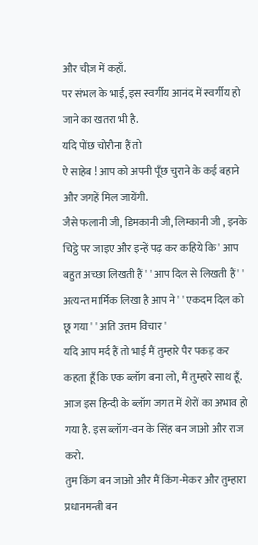और चीज़ में कहाँ.
पर संभल के भाई, इस स्वर्गीय आनंद में स्वर्गीय हो जाने का खतरा भी है.
यदि पोंछ चोरौना हैं तो
ऐ साहेब ! आप को अपनी पूँछ चुराने के कई बहाने और जगहें मिल जायेंगी.
जैसे फलानी जी, डिमकानी जी, लिम्कानी जी , इनके चिट्ठे पर जाइए और इन्हें पढ़ कर कहिये कि ' आप बहुत अच्छा लिखती हैं ' ' आप दिल से लिखती हैं ' ' अत्यन्त मार्मिक लिखा है आप ने ' ' एकदम दिल को छू गया ' ' अति उत्तम विचार '
यदि आप मर्द हैं तो भाई मैं तुम्हारे पैर पकड़ कर कहता हूँ कि एक ब्लॉग बना लो, मैं तुम्हारे साथ हूँ.
आज इस हिन्दी के ब्लॉग जगत में शेरों का अभाव हो गया है. इस ब्लॉग-वन के सिंह बन जाओ और राज करो.
तुम किंग बन जाओ और मैं किंग-मेकर और तुम्हारा प्रधानमन्त्री बन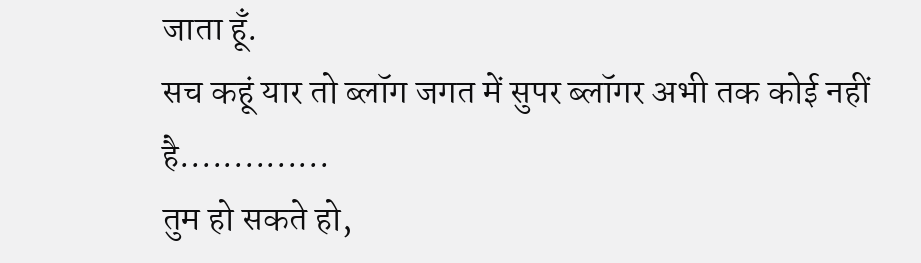जाता हूँ.
सच कहूं यार तो ब्लॉग जगत में सुपर ब्लॉगर अभी तक कोई नहीं है..............
तुम हो सकते हो,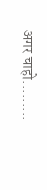अगर चाहो.........